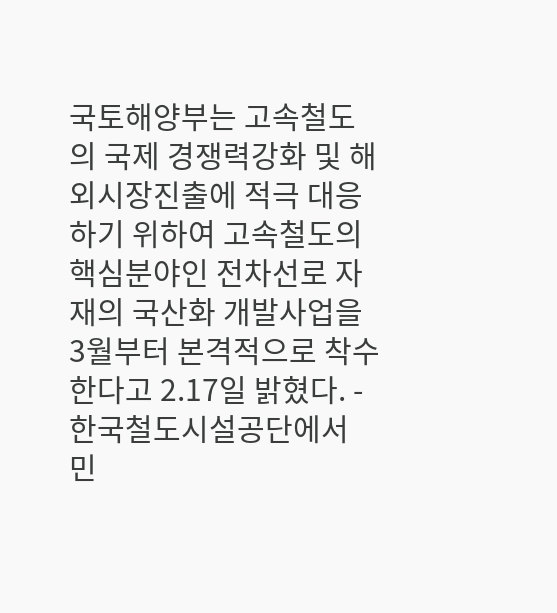국토해양부는 고속철도의 국제 경쟁력강화 및 해외시장진출에 적극 대응하기 위하여 고속철도의 핵심분야인 전차선로 자재의 국산화 개발사업을 3월부터 본격적으로 착수한다고 2.17일 밝혔다. - 한국철도시설공단에서 민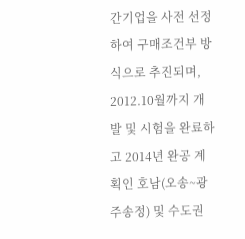간기업을 사전 선정하여 구매조건부 방식으로 추진되며, 2012.10월까지 개발 및 시험을 완료하고 2014년 완공 계획인 호남(오송~광주송정) 및 수도권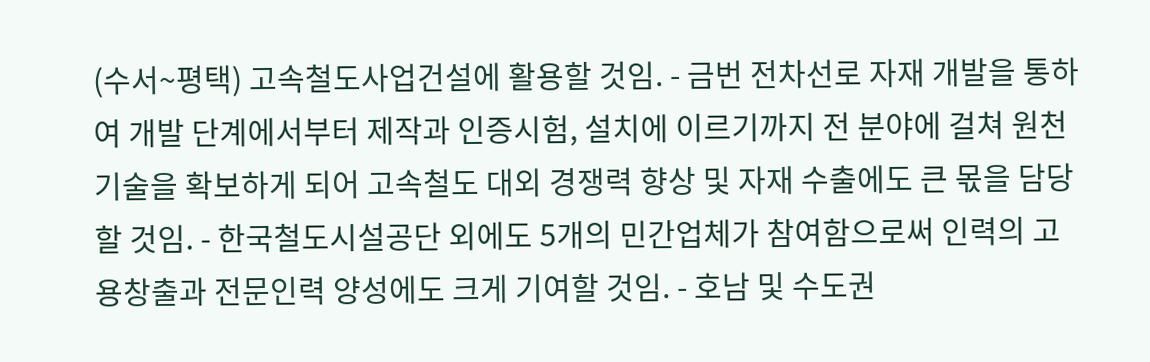(수서~평택) 고속철도사업건설에 활용할 것임. - 금번 전차선로 자재 개발을 통하여 개발 단계에서부터 제작과 인증시험, 설치에 이르기까지 전 분야에 걸쳐 원천기술을 확보하게 되어 고속철도 대외 경쟁력 향상 및 자재 수출에도 큰 몫을 담당할 것임. - 한국철도시설공단 외에도 5개의 민간업체가 참여함으로써 인력의 고용창출과 전문인력 양성에도 크게 기여할 것임. - 호남 및 수도권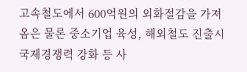고속철도에서 600억원의 외화절감을 가져옴은 물론 중소기업 육성, 해외철도 진출시 국제경쟁력 강화 등 사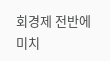회경제 전반에 미치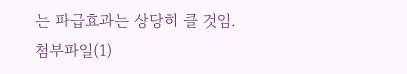는 파급효과는 상당히 클 것임.
첨부파일(1)